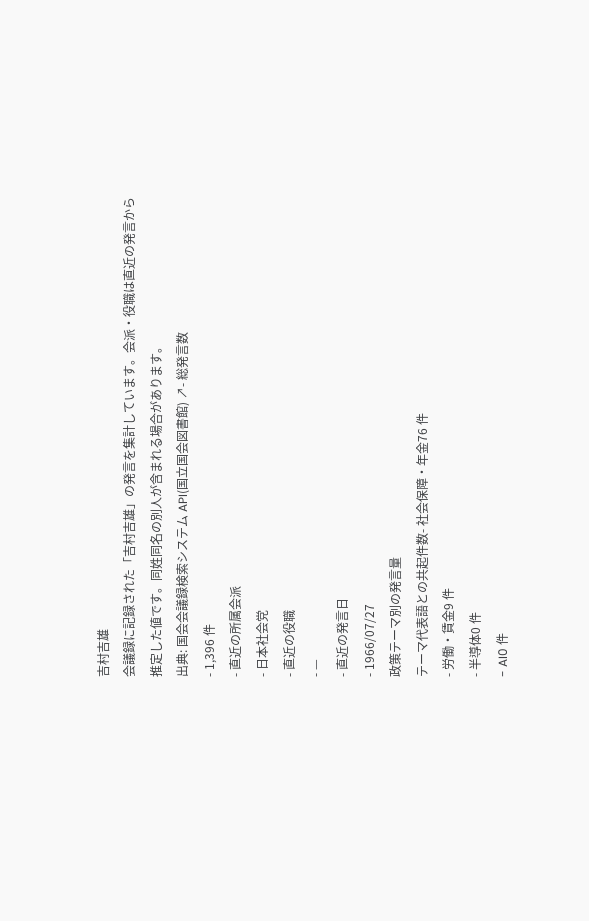吉村吉雄
会議録に記録された「吉村吉雄」の発言を集計しています。会派・役職は直近の発言から推定した値です。同姓同名の別人が含まれる場合があります。
出典: 国会会議録検索システム API(国立国会図書館) ↗- 総発言数
- 1,396 件
- 直近の所属会派
- 日本社会党
- 直近の役職
- —
- 直近の発言日
- 1966/07/27
政策テーマ別の発言量
テーマ代表語との共起件数- 社会保障・年金76 件
- 労働・賃金9 件
- 半導体0 件
- AI0 件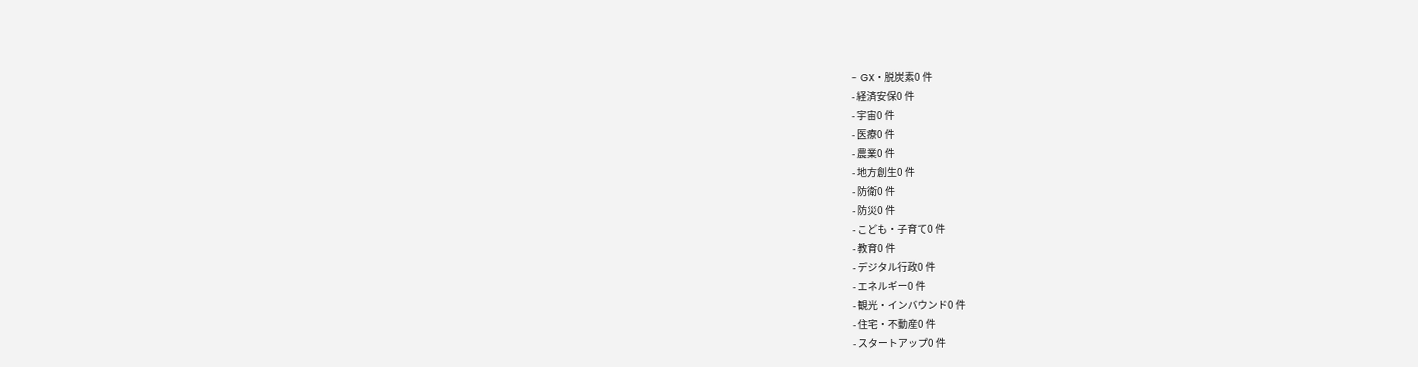- GX・脱炭素0 件
- 経済安保0 件
- 宇宙0 件
- 医療0 件
- 農業0 件
- 地方創生0 件
- 防衛0 件
- 防災0 件
- こども・子育て0 件
- 教育0 件
- デジタル行政0 件
- エネルギー0 件
- 観光・インバウンド0 件
- 住宅・不動産0 件
- スタートアップ0 件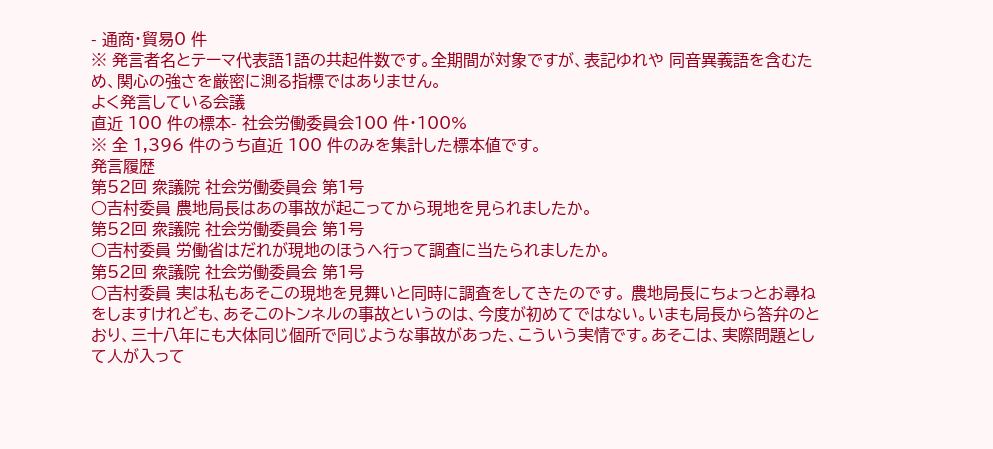- 通商・貿易0 件
※ 発言者名とテーマ代表語1語の共起件数です。全期間が対象ですが、表記ゆれや 同音異義語を含むため、関心の強さを厳密に測る指標ではありません。
よく発言している会議
直近 100 件の標本- 社会労働委員会100 件・100%
※ 全 1,396 件のうち直近 100 件のみを集計した標本値です。
発言履歴
第52回 衆議院 社会労働委員会 第1号
○吉村委員 農地局長はあの事故が起こってから現地を見られましたか。
第52回 衆議院 社会労働委員会 第1号
○吉村委員 労働省はだれが現地のほうへ行って調査に当たられましたか。
第52回 衆議院 社会労働委員会 第1号
○吉村委員 実は私もあそこの現地を見舞いと同時に調査をしてきたのです。 農地局長にちょっとお尋ねをしますけれども、あそこのトンネルの事故というのは、今度が初めてではない。いまも局長から答弁のとおり、三十八年にも大体同じ個所で同じような事故があった、こういう実情です。あそこは、実際問題として人が入って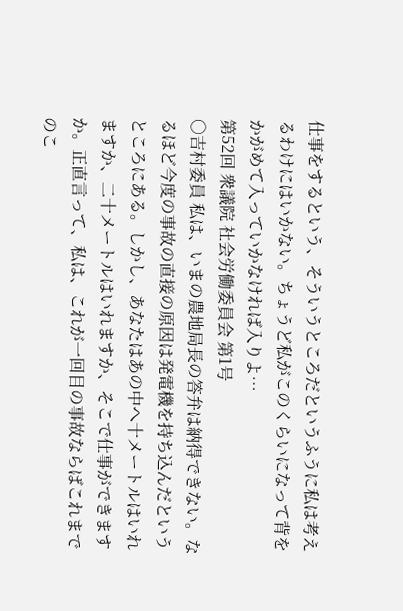仕事をするという、そういうところだというふうに私は考えるわけにはいかない。ちょうど私がこのくらいになって背をかがめて入っていかなければ入りよ…
第52回 衆議院 社会労働委員会 第1号
○吉村委員 私は、いまの農地局長の答弁は納得できない。なるほど今度の事故の直接の原因は発電機を持ち込んだというところにある。しかし、あなたはあの中へ十メートルはいれますか、二十メートルはいれますか、そこで仕事ができますか。正直言って、私は、これが一回目の事故ならばこれまでのこ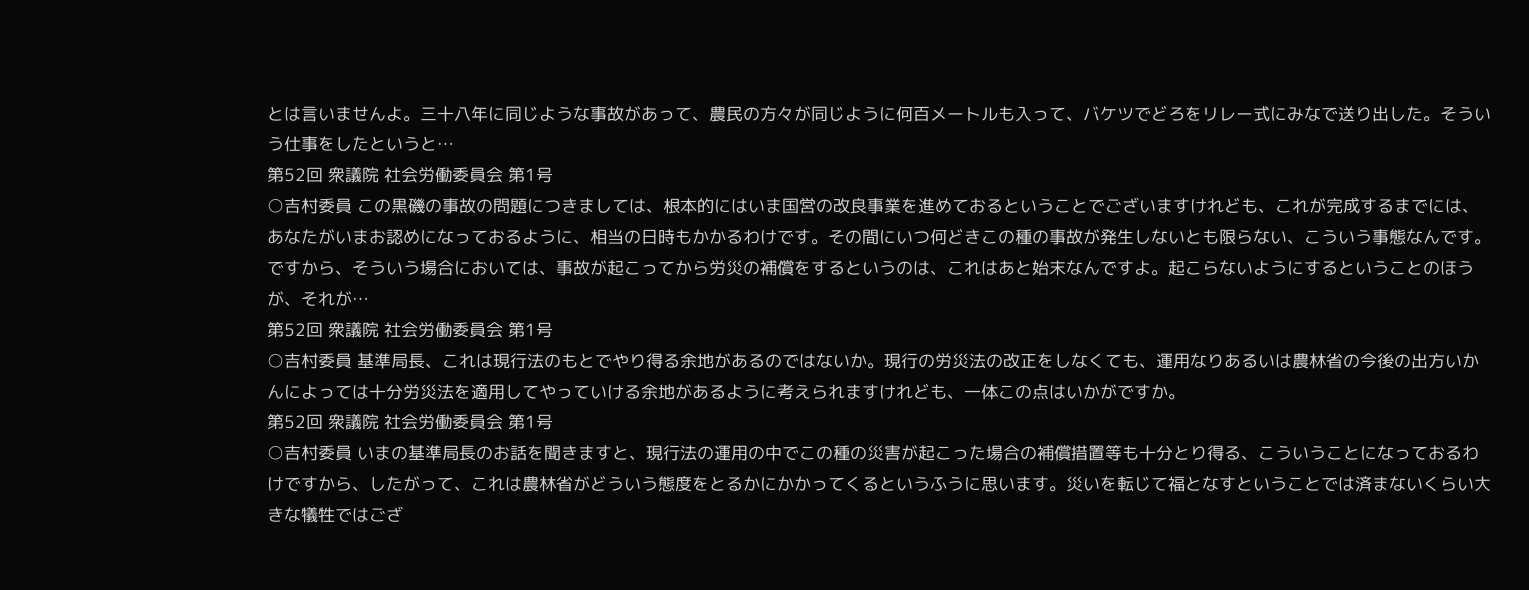とは言いませんよ。三十八年に同じような事故があって、農民の方々が同じように何百メートルも入って、バケツでどろをリレー式にみなで送り出した。そういう仕事をしたというと…
第52回 衆議院 社会労働委員会 第1号
○吉村委員 この黒磯の事故の問題につきましては、根本的にはいま国営の改良事業を進めておるということでございますけれども、これが完成するまでには、あなたがいまお認めになっておるように、相当の日時もかかるわけです。その間にいつ何どきこの種の事故が発生しないとも限らない、こういう事態なんです。ですから、そういう場合においては、事故が起こってから労災の補償をするというのは、これはあと始末なんですよ。起こらないようにするということのほうが、それが…
第52回 衆議院 社会労働委員会 第1号
○吉村委員 基準局長、これは現行法のもとでやり得る余地があるのではないか。現行の労災法の改正をしなくても、運用なりあるいは農林省の今後の出方いかんによっては十分労災法を適用してやっていける余地があるように考えられますけれども、一体この点はいかがですか。
第52回 衆議院 社会労働委員会 第1号
○吉村委員 いまの基準局長のお話を聞きますと、現行法の運用の中でこの種の災害が起こった場合の補償措置等も十分とり得る、こういうことになっておるわけですから、したがって、これは農林省がどういう態度をとるかにかかってくるというふうに思います。災いを転じて福となすということでは済まないくらい大きな犠牲ではござ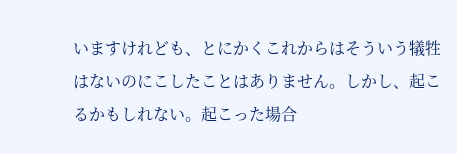いますけれども、とにかくこれからはそういう犠牲はないのにこしたことはありません。しかし、起こるかもしれない。起こった場合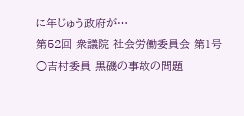に年じゅう政府が…
第52回 衆議院 社会労働委員会 第1号
○吉村委員 黒磯の事故の問題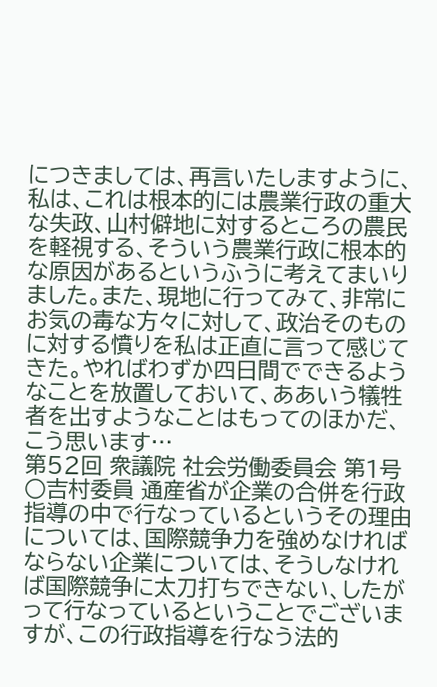につきましては、再言いたしますように、私は、これは根本的には農業行政の重大な失政、山村僻地に対するところの農民を軽視する、そういう農業行政に根本的な原因があるというふうに考えてまいりました。また、現地に行ってみて、非常にお気の毒な方々に対して、政治そのものに対する憤りを私は正直に言って感じてきた。やればわずか四日間でできるようなことを放置しておいて、ああいう犠牲者を出すようなことはもってのほかだ、こう思います…
第52回 衆議院 社会労働委員会 第1号
○吉村委員 通産省が企業の合併を行政指導の中で行なっているというその理由については、国際競争力を強めなければならない企業については、そうしなければ国際競争に太刀打ちできない、したがって行なっているということでございますが、この行政指導を行なう法的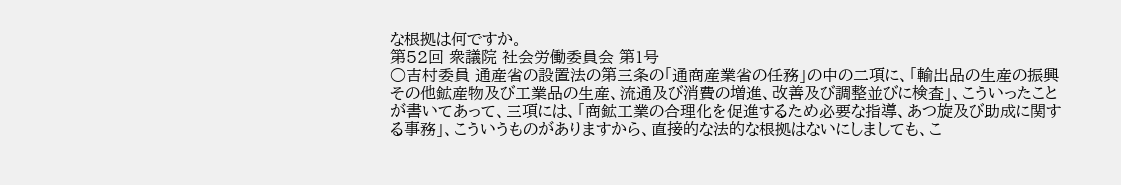な根拠は何ですか。
第52回 衆議院 社会労働委員会 第1号
○吉村委員 通産省の設置法の第三条の「通商産業省の任務」の中の二項に、「輸出品の生産の振興その他鉱産物及び工業品の生産、流通及び消費の増進、改善及び調整並びに検査」、こういったことが書いてあって、三項には、「商鉱工業の合理化を促進するため必要な指導、あつ旋及び助成に関する事務」、こういうものがありますから、直接的な法的な根拠はないにしましても、こ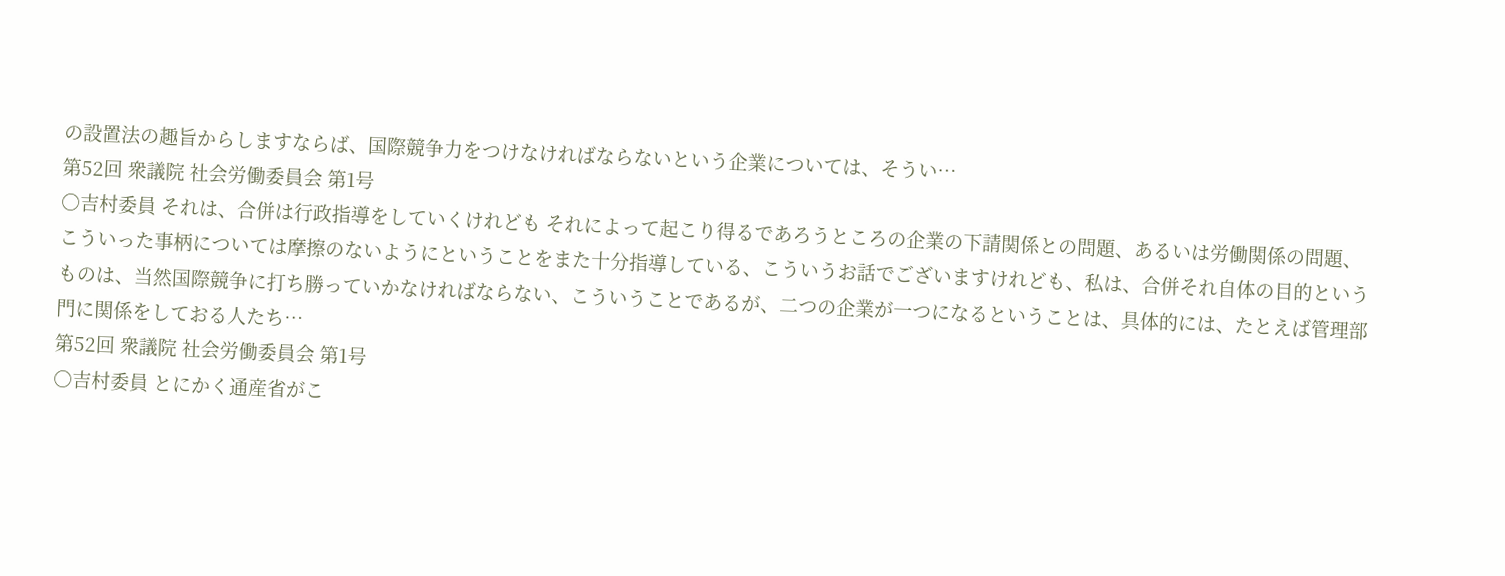の設置法の趣旨からしますならば、国際競争力をつけなければならないという企業については、そうい…
第52回 衆議院 社会労働委員会 第1号
○吉村委員 それは、合併は行政指導をしていくけれども それによって起こり得るであろうところの企業の下請関係との問題、あるいは労働関係の問題、こういった事柄については摩擦のないようにということをまた十分指導している、こういうお話でございますけれども、私は、合併それ自体の目的というものは、当然国際競争に打ち勝っていかなければならない、こういうことであるが、二つの企業が一つになるということは、具体的には、たとえば管理部門に関係をしておる人たち…
第52回 衆議院 社会労働委員会 第1号
○吉村委員 とにかく通産省がこ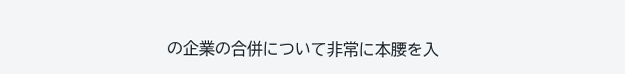の企業の合併について非常に本腰を入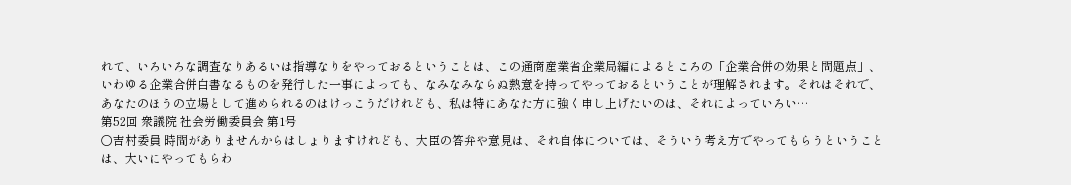れて、いろいろな調査なりあるいは指導なりをやっておるということは、この通商産業省企業局編によるところの「企業合併の効果と問題点」、いわゆる企業合併白書なるものを発行した一事によっても、なみなみならぬ熱意を持ってやっておるということが理解されます。それはそれで、あなたのほうの立場として進められるのはけっこうだけれども、私は特にあなた方に強く申し上げたいのは、それによっていろい…
第52回 衆議院 社会労働委員会 第1号
○吉村委員 時間がありませんからはしょりますけれども、大臣の答弁や意見は、それ自体については、そういう考え方でやってもらうということは、大いにやってもらわ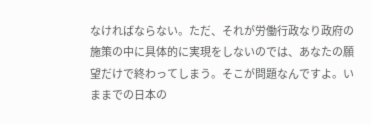なければならない。ただ、それが労働行政なり政府の施策の中に具体的に実現をしないのでは、あなたの願望だけで終わってしまう。そこが問題なんですよ。いままでの日本の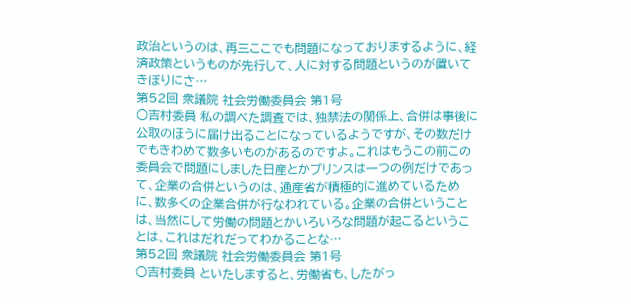政治というのは、再三ここでも問題になっておりまするように、経済政策というものが先行して、人に対する問題というのが置いてきぼりにさ…
第52回 衆議院 社会労働委員会 第1号
○吉村委員 私の調べた調査では、独禁法の関係上、合併は事後に公取のほうに届け出ることになっているようですが、その数だけでもきわめて数多いものがあるのですよ。これはもうこの前この委員会で問題にしました日産とかプリンスは一つの例だけであって、企業の合併というのは、通産省が積極的に進めているために、数多くの企業合併が行なわれている。企業の合併ということは、当然にして労働の問題とかいろいろな問題が起こるということは、これはだれだってわかることな…
第52回 衆議院 社会労働委員会 第1号
○吉村委員 といたしますると、労働省も、したがっ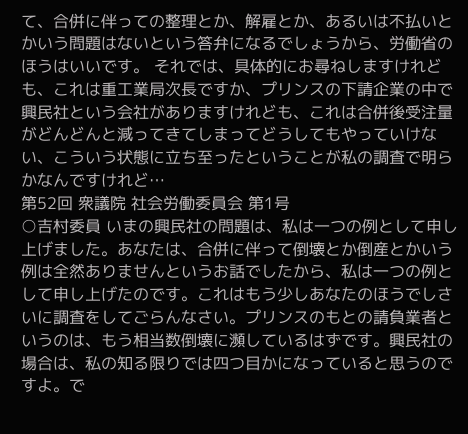て、合併に伴っての整理とか、解雇とか、あるいは不払いとかいう問題はないという答弁になるでしょうから、労働省のほうはいいです。 それでは、具体的にお尋ねしますけれども、これは重工業局次長ですか、プリンスの下請企業の中で興民社という会社がありますけれども、これは合併後受注量がどんどんと減ってきてしまってどうしてもやっていけない、こういう状態に立ち至ったということが私の調査で明らかなんですけれど…
第52回 衆議院 社会労働委員会 第1号
○吉村委員 いまの興民社の問題は、私は一つの例として申し上げました。あなたは、合併に伴って倒壊とか倒産とかいう例は全然ありませんというお話でしたから、私は一つの例として申し上げたのです。これはもう少しあなたのほうでしさいに調査をしてごらんなさい。プリンスのもとの請負業者というのは、もう相当数倒壊に瀕しているはずです。興民社の場合は、私の知る限りでは四つ目かになっていると思うのですよ。で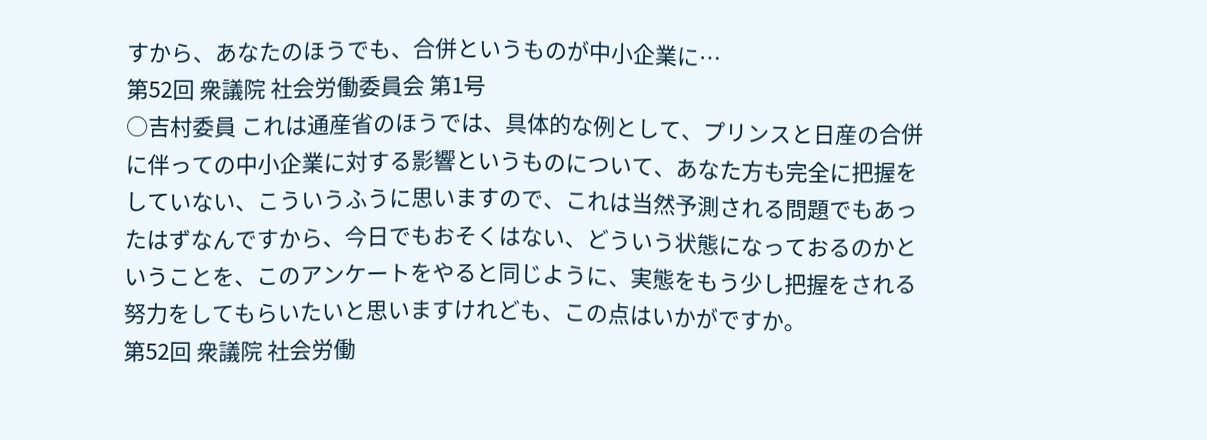すから、あなたのほうでも、合併というものが中小企業に…
第52回 衆議院 社会労働委員会 第1号
○吉村委員 これは通産省のほうでは、具体的な例として、プリンスと日産の合併に伴っての中小企業に対する影響というものについて、あなた方も完全に把握をしていない、こういうふうに思いますので、これは当然予測される問題でもあったはずなんですから、今日でもおそくはない、どういう状態になっておるのかということを、このアンケートをやると同じように、実態をもう少し把握をされる努力をしてもらいたいと思いますけれども、この点はいかがですか。
第52回 衆議院 社会労働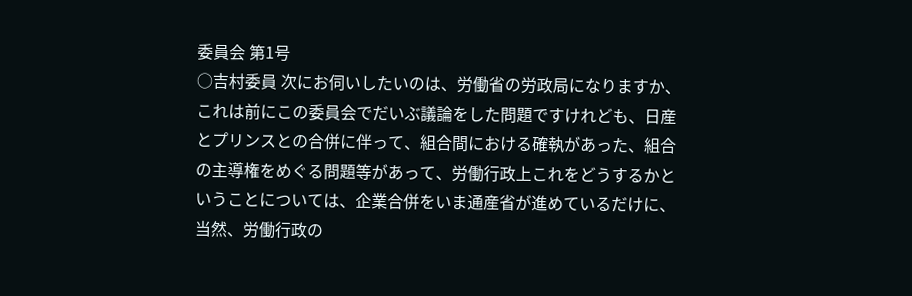委員会 第1号
○吉村委員 次にお伺いしたいのは、労働省の労政局になりますか、これは前にこの委員会でだいぶ議論をした問題ですけれども、日産とプリンスとの合併に伴って、組合間における確執があった、組合の主導権をめぐる問題等があって、労働行政上これをどうするかということについては、企業合併をいま通産省が進めているだけに、当然、労働行政の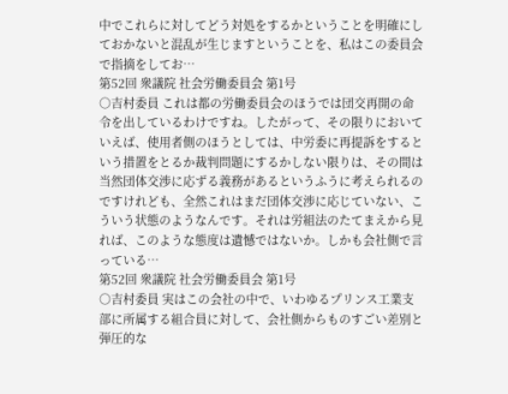中でこれらに対してどう対処をするかということを明確にしておかないと混乱が生じますということを、私はこの委員会で指摘をしてお…
第52回 衆議院 社会労働委員会 第1号
○吉村委員 これは都の労働委員会のほうでは団交再開の命令を出しているわけですね。したがって、その限りにおいていえば、使用者側のほうとしては、中労委に再提訴をするという措置をとるか裁判問題にするかしない限りは、その間は当然団体交渉に応ずる義務があるというふうに考えられるのですけれども、全然これはまだ団体交渉に応じていない、こういう状態のようなんです。それは労組法のたてまえから見れば、このような態度は遺憾ではないか。しかも会社側で言っている…
第52回 衆議院 社会労働委員会 第1号
○吉村委員 実はこの会社の中で、いわゆるプリンス工業支部に所属する組合員に対して、会社側からものすごい差別と弾圧的な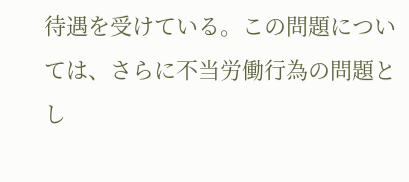待遇を受けている。この問題については、さらに不当労働行為の問題とし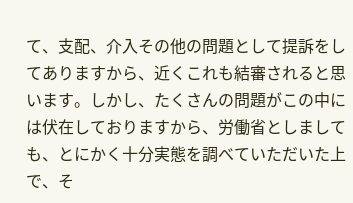て、支配、介入その他の問題として提訴をしてありますから、近くこれも結審されると思います。しかし、たくさんの問題がこの中には伏在しておりますから、労働省としましても、とにかく十分実態を調べていただいた上で、そ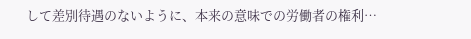して差別待遇のないように、本来の意味での労働者の権利…